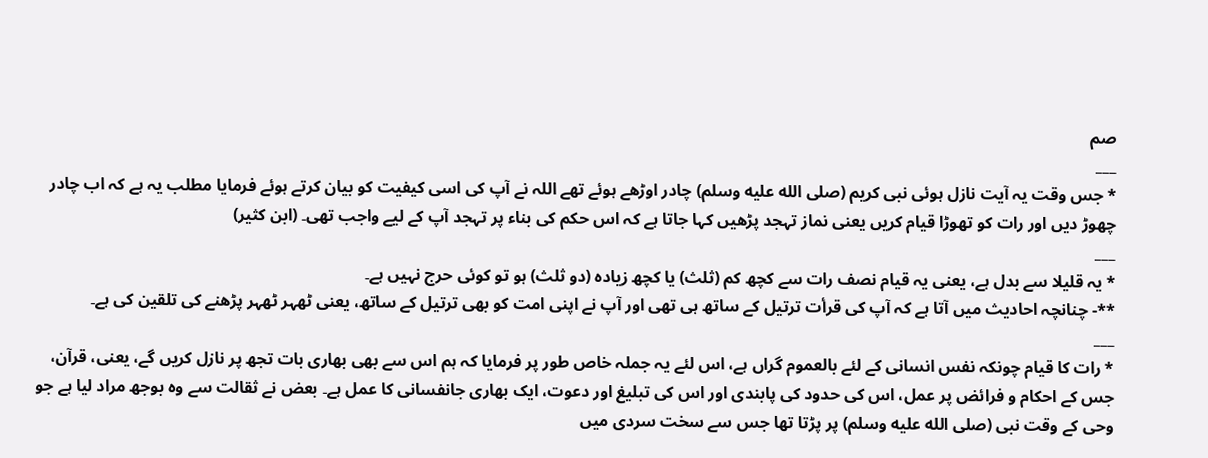صم
___
* جس وقت یہ آیت نازل ہوئی نبی کریم (صلى الله عليه وسلم) چادر اوڑھے ہوئے تھے اللہ نے آپ کی اسی کیفیت کو بیان کرتے ہوئے فرمایا مطلب یہ ہے کہ اب چادر چھوڑ دیں اور رات کو تھوڑا قیام کریں یعنی نماز تہجد پڑھیں کہا جاتا ہے کہ اس حکم کی بناء پر تہجد آپ کے لیے واجب تھی۔ (ابن کثیر)
___
* یہ قلیلا سے بدل ہے، یعنی یہ قیام نصف رات سے کچھ کم (ثلث) یا کچھ زیادہ (دو ثلث) ہو تو کوئی حرج نہیں ہے۔
**- چنانچہ احادیث میں آتا ہے کہ آپ کی قرأت ترتیل کے ساتھ ہی تھی اور آپ نے اپنی امت کو بھی ترتیل کے ساتھ، یعنی ٹھہر ٹھہر پڑھنے کی تلقین کی ہے۔
___
* رات کا قیام چونکہ نفس انسانی کے لئے بالعموم گراں ہے، اس لئے یہ جملہ خاص طور پر فرمایا کہ ہم اس سے بھی بھاری بات تجھ پر نازل کریں گے، یعنی، قرآن، جس کے احکام و فرائض پر عمل، اس کی حدود کی پابندی اور اس کی تبلیغ اور دعوت، ایک بھاری جانفسانی کا عمل ہے۔ بعض نے ثقالت سے وہ بوجھ مراد لیا ہے جو وحی کے وقت نبی (صلى الله عليه وسلم) پر پڑتا تھا جس سے سخت سردی میں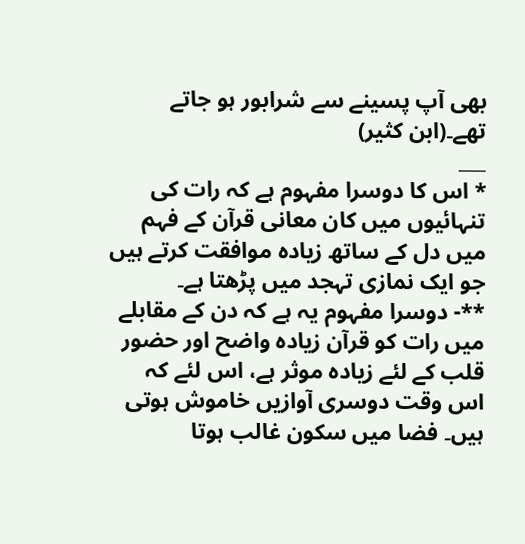بھی آپ پسینے سے شرابور ہو جاتے تھے۔(ابن کثیر)
___
* اس کا دوسرا مفہوم ہے کہ رات کی تنہائیوں میں کان معانی قرآن کے فہم میں دل کے ساتھ زیادہ موافقت کرتے ہیں جو ایک نمازی تہجد میں پڑھتا ہے۔
**- دوسرا مفہوم یہ ہے کہ دن کے مقابلے میں رات کو قرآن زیادہ واضح اور حضور قلب کے لئے زیادہ موثر ہے، اس لئے کہ اس وقت دوسری آوازیں خاموش ہوتی ہیں۔ فضا میں سکون غالب ہوتا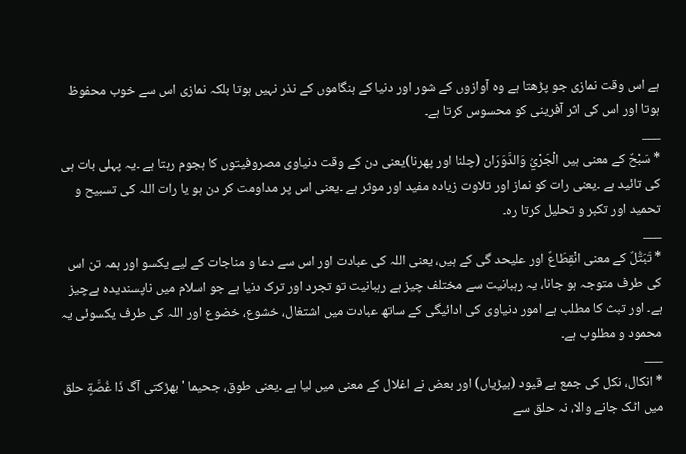ہے اس وقت نمازی جو پڑھتا ہے وہ آوازوں کے شور اور دنیا کے ہنگاموں کے نذر نہیں ہوتا بلکہ نمازی اس سے خوب محفوظ ہوتا اور اس کی اثر آفرینی کو محسوس کرتا ہے۔
___
* سَبْحٌ کے معنی ہیں الْجَرْيُ وَالدَّوَرَان (چلنا اور پھرنا)یعنی دن کے وقت دنیاوی مصروفیتوں کا ہجوم رہتا ہے ۔یہ پہلی بات ہی کی تائید ہے ۔یعنی رات کو نماز اور تلاوت زیادہ مفید اور موثر ہے ۔یعنی اس پر مداومت کر دن ہو یا رات اللہ کی تسبیح و تحمید اور تکبر و تحلیل کرتا رہ۔
___
* تَبَتُّلٌ کے معنی انْقِطَاعٌ اور علیحد گی کے ہیں، یعنی اللہ کی عبادت اور اس سے دعا و مناجات کے لیے یکسو اور ہمہ تن اس کی طرف متوجہ ہو جانا، یہ رہبانیت سے مختلف چیز ہے رہبانیت تو تجرد اور ترک دنیا ہے جو اسلام میں ناپسندیدہ ہےچیز ہے۔ اور تبث کا مطلب ہے امور دنیاوی کی ادائیگی کے ساتھ عبادت میں اشتغال، خشوع، خضوع اور اللہ کی طرف یکسوئی یہ محمود و مطلوب ہے۔
___
* انکال، نکل کی جمع ہے قیود (بیڑیاں) اور بعض نے اغلال کے معنی میں لیا ہے ۔یعنی طوق، جحیما 'بھڑکتی آگ ذَا غُصَّةٍ حلق میں اٹک جانے والا، نہ حلق سے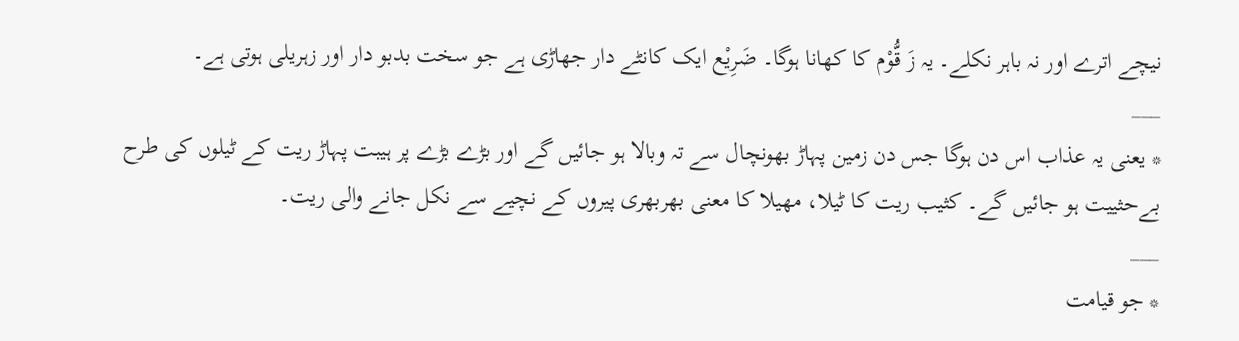نیچے اترے اور نہ باہر نکلے۔ یہ زَ قُّوْم کا کھانا ہوگا۔ ضَرِیْع ایک کانٹے دار جھاڑی ہے جو سخت بدبو دار اور زہریلی ہوتی ہے۔
___
* یعنی یہ عذاب اس دن ہوگا جس دن زمین پہاڑ بھونچال سے تہ وبالا ہو جائیں گے اور بڑے بڑے پر ہیبت پہاڑ ریت کے ٹیلوں کی طرح بےحثییت ہو جائیں گے۔ کثیب ریت کا ٹیلا، مھیلا کا معنی بھربھری پیروں کے نچیے سے نکل جانے والی ریت۔
___
* جو قیامت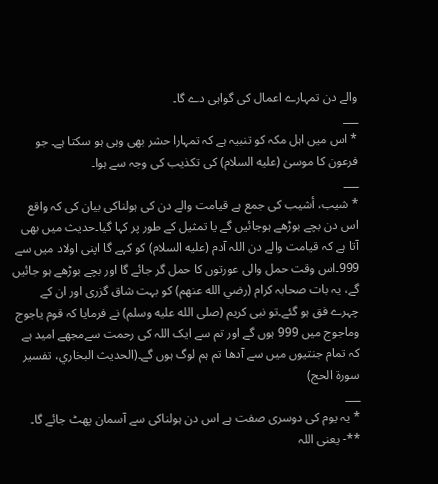والے دن تمہارے اعمال کی گواہی دے گا۔
___
* اس میں اہل مکہ کو تنبیہ ہے کہ تمہارا حشر بھی وہی ہو سکتا ہے۔ جو فرعون کا موسیٰ (عليه السلام) کی تکذیب کی وجہ سے ہوا۔
___
* شیب، أشیب کی جمع ہے قیامت والے دن کی ہولناکی بیان کی کہ واقع اس دن بچے بوڑھے ہوجائیں گے یا تمثیل کے طور پر کہا گیا۔حدیث میں بھی آتا ہے کہ قیامت والے دن اللہ آدم (عليه السلام) کو کہے گا اپنی اولاد میں سے 999۔اس وقت حمل والی عورتوں کا حمل گر جائے گا اور بچے بوڑھے ہو جائیں گے، یہ بات صحابہ کرام (رضي الله عنهم) کو بہت شاق گزری اور ان کے چہرے فق ہو گئے۔تو نبی کریم (صلى الله عليه وسلم) نے فرمایا کہ قوم یاجوج وماجوج میں 999 ہوں گے اور تم سے ایک اللہ کی رحمت سےمجھے امید ہے کہ تمام جنتیوں میں سے آدھا تم ہم لوگ ہوں گے۔(الحدیث البخاري، تفسير سورة الحج)
___
* یہ یوم کی دوسری صفت ہے اس دن ہولناکی سے آسمان پھٹ جائے گا۔
**- یعنی اللہ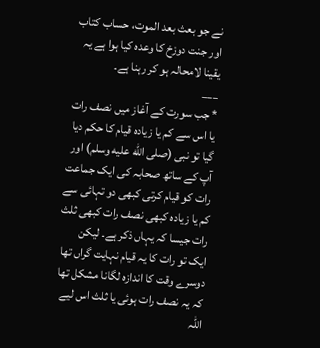نے جو بعث بعد الموت، حساب کتاب اور جنت دوزخ کا وعدہ کیا ہوا ہے یہ یقینا لامحالہ ہو کر رہنا ہے۔
___
* جب سورت کے آغاز میں نصف رات یا اس سے کم یا زیادہ قیام کا حکم دیا گیا تو نبی (صلى الله عليه وسلم) اور آپ کے ساتھ صحابہ کی ایک جماعت رات کو قیام کرتی کبھی دو تہائی سے کم یا زیادہ کبھی نصف رات کبھی ثلث رات جیسا کہ یہاں ذکر ہے۔ لیکن ایک تو رات کا یہ قیام نہایت گراں تھا دوسرے وقت کا اندازہ لگانا مشکل تھا کہ یہ نصف رات ہوئی یا ثلث اس لیے اللہ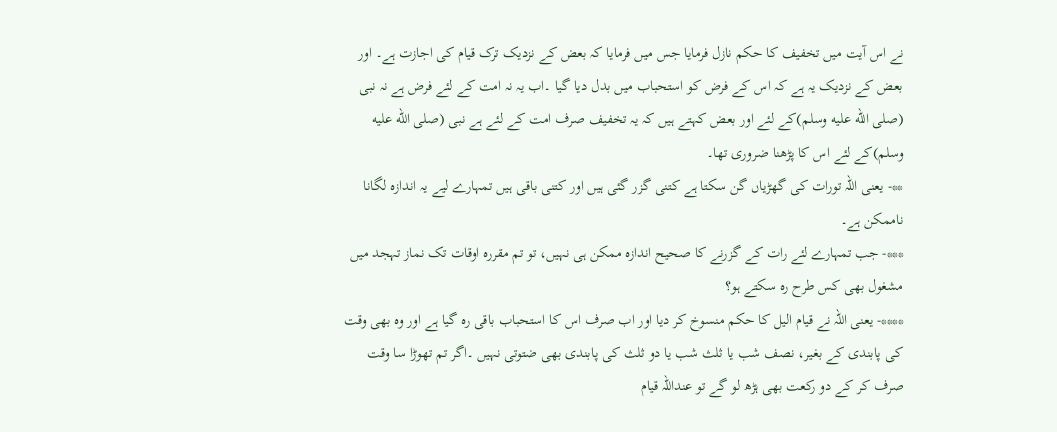نے اس آیت میں تخفیف کا حکم نازل فرمایا جس میں فرمایا کہ بعض کے نزدیک ترک قیام کی اجازت ہے۔ اور بعض کے نزدیک یہ ہے کہ اس کے فرض کو استحباب میں بدل دیا گیا ۔اب یہ نہ امت کے لئے فرض ہے نہ نبی (صلى الله عليه وسلم)کے لئے اور بعض کہتے ہیں کہ یہ تخفیف صرف امت کے لئے ہے نبی (صلى الله عليه وسلم)کے لئے اس کا پڑھنا ضروری تھا۔
**- یعنی اللہ تورات کی گھڑیاں گن سکتا ہے کتنی گزر گئی ہیں اور کتنی باقی ہیں تمہارے لیے یہ اندازہ لگانا ناممکن ہے۔
***- جب تمہارے لئے رات کے گزرنے کا صحیح اندازہ ممکن ہی نہیں، تو تم مقررہ اوقات تک نماز تہجد میں مشغول بھی کس طرح رہ سکتے ہو؟
****- یعنی اللہ نے قیام الیل کا حکم منسوخ کر دیا اور اب صرف اس کا استحباب باقی رہ گیا ہے اور وہ بھی وقت کی پابندی کے بغیر، نصف شب یا ثلث شب یا دو ثلث کی پابندی بھی ضتوتی نہیں ۔اگر تم تھوڑا سا وقت صرف کر کے دو رکعت بھی ہڑھ لو گے تو عنداللہ قیام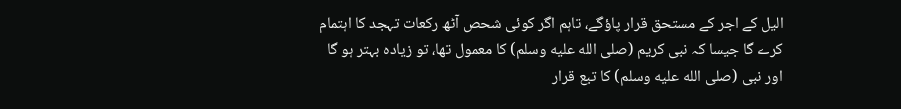الیل کے اجر کے مستحق قرار پاؤگے، تاہم اگر کوئی شحص آٹھ رکعات تہجد کا اہتمام کرے گا جیسا کہ نبی کریم (صلى الله عليه وسلم) کا معمول تھا، تو زیادہ بہتر ہو گا اور نبی (صلى الله عليه وسلم) کا تبع قرار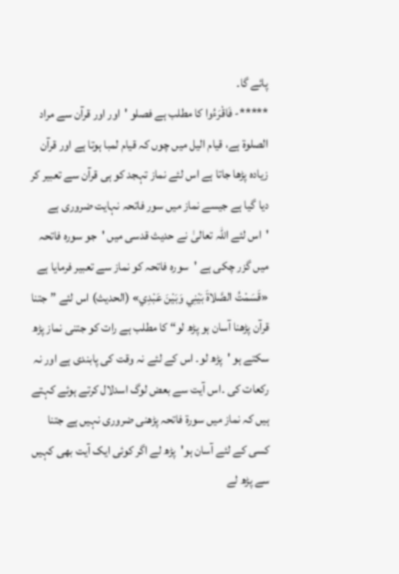پائے گا۔
*****- فَاقْرَءُوا کا مطلب ہے فصلو 'اور اور قرآن سے مراد الصلوۃ ہے، قیام الیل میں چوں کہ قیام لمبا ہوتا ہے اور قرآن زیادہ پڑھا جاتا ہے اس لئے نماز تہجد کو ہی قرآن سے تعبیر کر دیا گیا ہے جیسے نماز میں سور فاتحہ نہایت ضروری ہے 'اس لئے اللہ تعالیٰ نے حدیث قدسی میں 'جو سورہ فاتحہ میں گزر چکی ہے 'سورہ فاتحہ کو نماز سے تعبیر فرمایا ہے «قَسَمْتُ الصَّلاةَ بَيْنِي وَبَيْنَ عَبْدِي» (الحدیث) اس لئے ”جتنا قرآن پڑھنا آسان ہو پڑھ لو“ کا مطلب ہے رات کو جتنی نماز پڑھ سکتے ہو 'پڑھ لو۔ اس کے لئے نہ وقت کی پابندی ہے اور نہ رکعات کی ۔اس آیت سے بعض لوگ اسدلال کرتے ہوئے کہتے ہیں کہ نماز میں سورۃ فاتحہ پڑھنی ضروری نہیں ہے جتنا کسی کے لئے آسان ہو'پڑھ لے اگر کوئی ایک آیت بھی کہیں سے پڑھ لے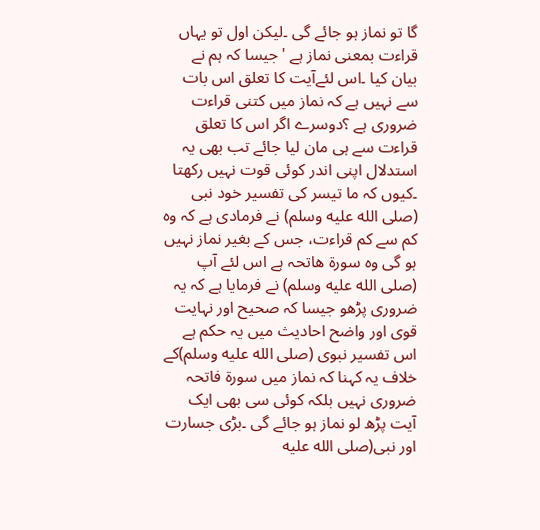گا تو نماز ہو جائے گی ۔لیکن اول تو یہاں قراءت بمعنی نماز ہے 'جیسا کہ ہم نے بیان کیا ۔اس لئےآیت کا تعلق اس بات سے نہیں ہے کہ نماز میں کتنی قراءت ضروری ہے ؟دوسرے اگر اس کا تعلق قراءت سے ہی مان لیا جائے تب بھی یہ استدلال اپنی اندر کوئی قوت نہیں رکھتا ۔کیوں کہ ما تیسر کی تفسیر خود نبی (صلى الله عليه وسلم) نے فرمادی ہے کہ وہ کم سے کم قراءت، جس کے بغیر نماز نہیں ہو گی وہ سورۃ ھاتحہ ہے اس لئے آپ (صلى الله عليه وسلم) نے فرمایا ہے کہ یہ ضروری پڑھو جیسا کہ صحیح اور نہایت قوی اور واضح احادیث میں یہ حکم ہے اس تفسیر نبوی (صلى الله عليه وسلم)کے خلاف یہ کہنا کہ نماز میں سورۃ فاتحہ ضروری نہیں بلکہ کوئی سی بھی ایک آیت پڑھ لو نماز ہو جائے گی ۔بڑی جسارت اور نبی(صلى الله عليه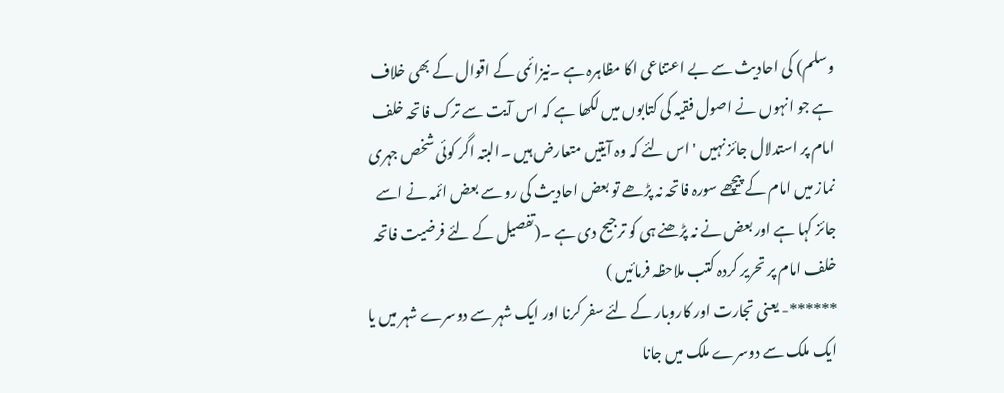وسلم) کی احادیث سے بے اعتناعی اکا مظاہرہ ہے ۔نیزائمی کے اقوال کے بھی خلاف ہے جو انہوں نے اصول فقیہ کی کتابوں میں لکھا ہے کہ اس آیت سے ترک فاتحہ خلف امام پر استدلال جائز نہیں ' اس لئے کہ وہ آیتیں متعارض ہیں ۔البتہ اگر کوئی شخص جہری نماز میں امام کے پیچھے سورہ فاتحہ نہ پڑھے تو بعض احادیث کی رو سے بعض ائمہ نے اسے جائز کہا ہے اور بعض نے نہ پڑھنے ہی کو ترجیح دی ہے ۔(تفصیل کے لئے فرضیت فاتحہ خلف امام پر تحریر کردہ کتب ملاحظہ فرمائیں )
******- یعنی تجارت اور کاروبار کے لئے سفر کرنا اور ایک شہر سے دوسرے شہر میں یا ایک ملک سے دوسرے ملک میں جانا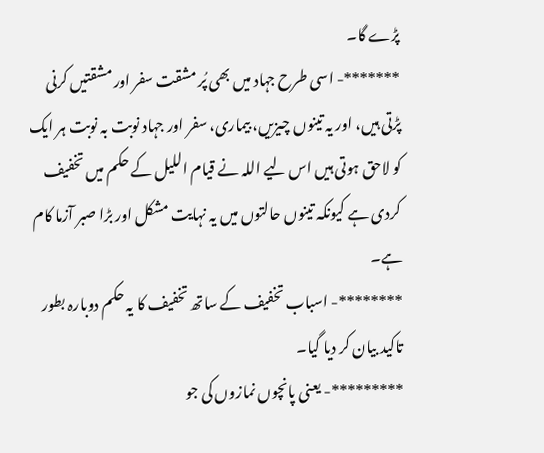پڑے گا۔
*******- اسی طرح جہاد میں بھی پُر مشقت سفر اور مشقتیں کرنی پڑتی ہیں، اور یہ تینوں چیزیں، بیماری، سفر اور جہاد نوبت بہ نوبت ہر ایک کو لاحق ہوتی ہیں اس لیے اللہ نے قیام اللیل کے حکم میں تخفیف کردی ہے کیونکہ تینوں حالتوں میں یہ نہایت مشکل اور بڑا صبر آزما کام ہے۔
********- اسباب تخفیف کے ساتھ تخفیف کا یہ حکم دوبارہ بطور تاکید بیان کر دیا گیا۔
*********- یعنی پانچوں نمازوں کی جو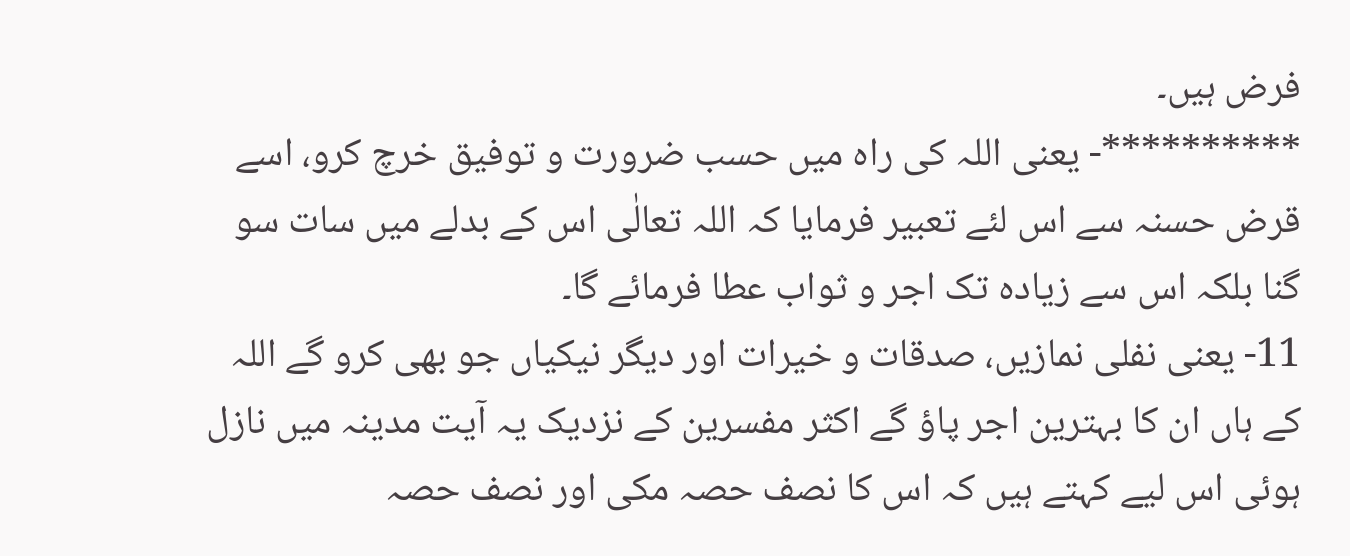فرض ہیں۔
**********- یعنی اللہ کی راہ میں حسب ضرورت و توفیق خرچ کرو، اسے قرض حسنہ سے اس لئے تعبیر فرمایا کہ اللہ تعالٰی اس کے بدلے میں سات سو گنا بلکہ اس سے زیادہ تک اجر و ثواب عطا فرمائے گا۔
11- یعنی نفلی نمازیں، صدقات و خیرات اور دیگر نیکیاں جو بھی کرو گے اللہ کے ہاں ان کا بہترین اجر پاؤ گے اکثر مفسرین کے نزدیک یہ آیت مدینہ میں نازل ہوئی اس لیے کہتے ہیں کہ اس کا نصف حصہ مکی اور نصف حصہ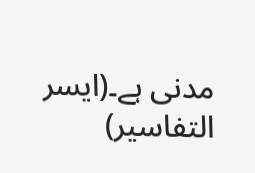مدنی ہے۔(ایسر التفاسیر)